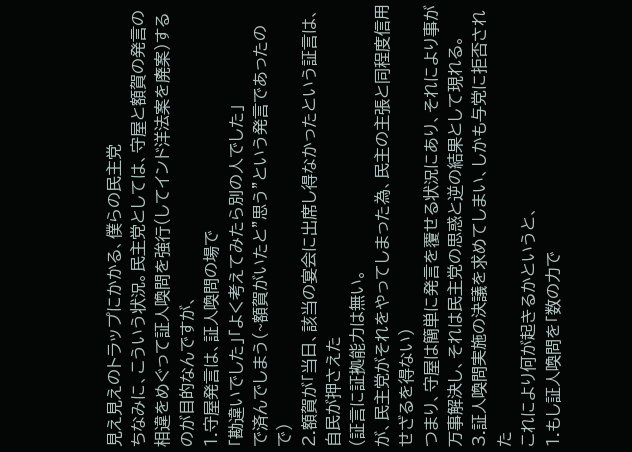見え見えのトラップにかかる、僕らの民主党
ちなみに、こういう状況。民主党としては、守屋と額賀の発言の相違をめぐって証人喚問を強行(してインド洋法案を廃案)するのが目的なんですが、
1.守屋発言は、証人喚問の場で
「勘違いでした」「よく考えてみたら別の人でした」
で済んでしまう(~額賀がいたと”思う”という発言であったので)
2.額賀が「当日、該当の宴会に出席し得なかったという証言は、自民が押さえた
(証言に証拠能力は無い。
が、民主党がそれをやってしまった為、民主の主張と同程度信用せざるを得ない)
つまり、守屋は簡単に発言を覆せる状況にあり、それにより事が万事解決し、それは民主党の思惑と逆の結果として現れる。
3.証人喚問実施の決議を求めてしまい、しかも与党に拒否された
これにより何が起きるかというと、
1.もし証人喚問を「数の力で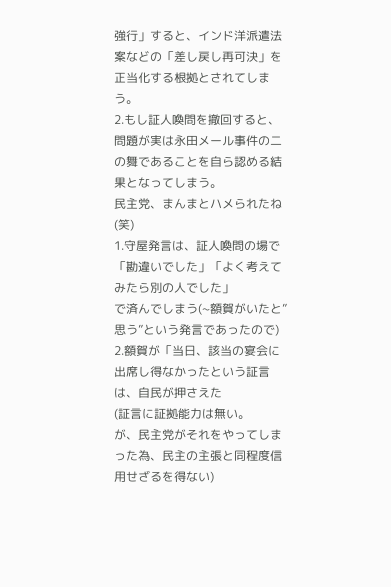強行」すると、インド洋派遣法案などの「差し戻し再可決」を正当化する根拠とされてしまう。
2.もし証人喚問を撤回すると、問題が実は永田メール事件の二の舞であることを自ら認める結果となってしまう。
民主党、まんまとハメられたね(笑)
1.守屋発言は、証人喚問の場で
「勘違いでした」「よく考えてみたら別の人でした」
で済んでしまう(~額賀がいたと”思う”という発言であったので)
2.額賀が「当日、該当の宴会に出席し得なかったという証言は、自民が押さえた
(証言に証拠能力は無い。
が、民主党がそれをやってしまった為、民主の主張と同程度信用せざるを得ない)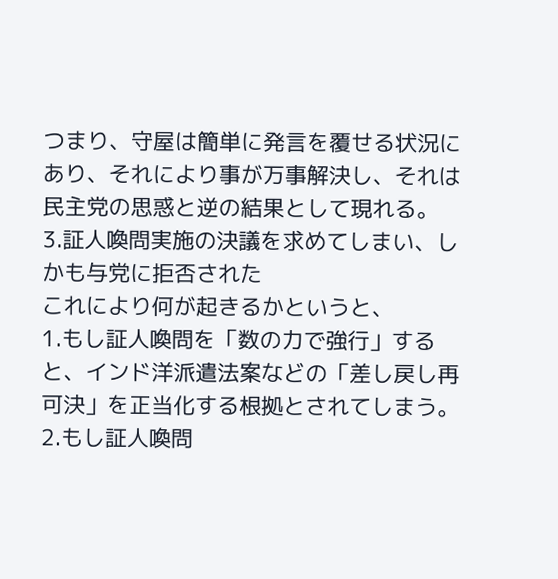つまり、守屋は簡単に発言を覆せる状況にあり、それにより事が万事解決し、それは民主党の思惑と逆の結果として現れる。
3.証人喚問実施の決議を求めてしまい、しかも与党に拒否された
これにより何が起きるかというと、
1.もし証人喚問を「数の力で強行」すると、インド洋派遣法案などの「差し戻し再可決」を正当化する根拠とされてしまう。
2.もし証人喚問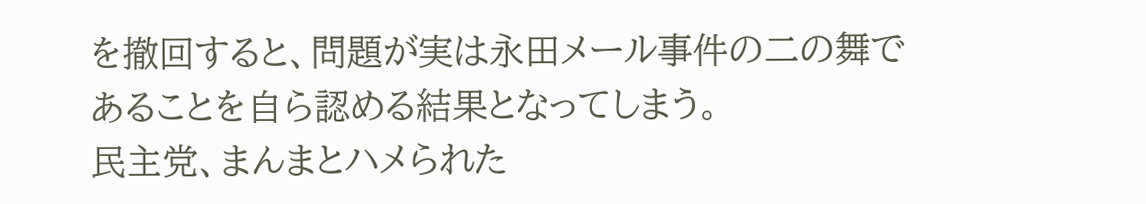を撤回すると、問題が実は永田メール事件の二の舞であることを自ら認める結果となってしまう。
民主党、まんまとハメられた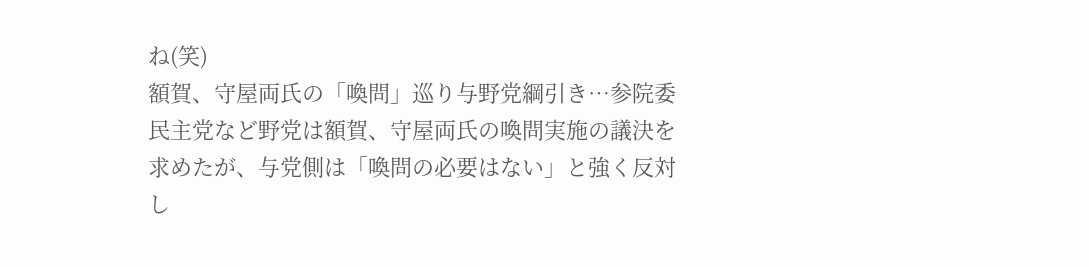ね(笑)
額賀、守屋両氏の「喚問」巡り与野党綱引き…参院委
民主党など野党は額賀、守屋両氏の喚問実施の議決を求めたが、与党側は「喚問の必要はない」と強く反対し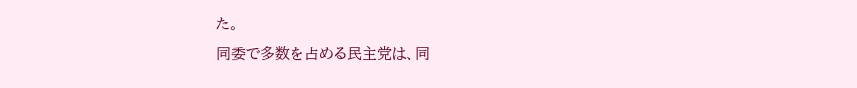た。
同委で多数を占める民主党は、同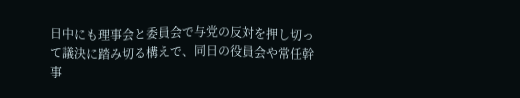日中にも理事会と委員会で与党の反対を押し切って議決に踏み切る構えで、同日の役員会や常任幹事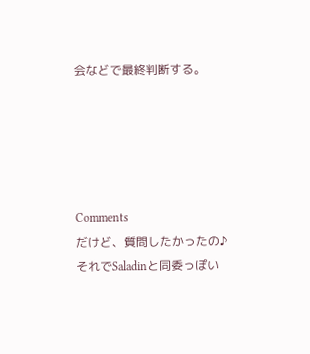会などで最終判断する。





Comments
だけど、質問したかったの♪
それでSaladinと同委っぽい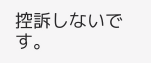控訴しないです。